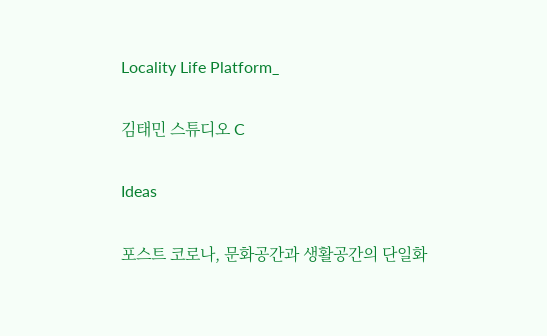Locality Life Platform_

김태민 스튜디오 C

Ideas

포스트 코로나, 문화공간과 생활공간의 단일화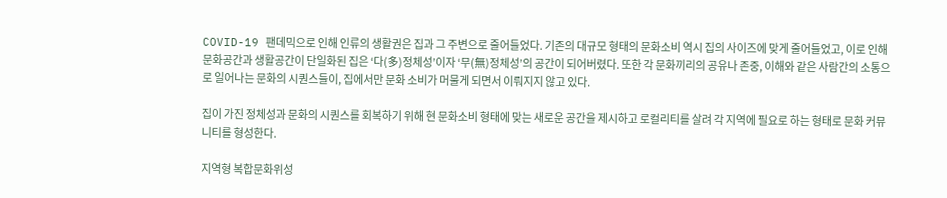COVID-19 팬데믹으로 인해 인류의 생활권은 집과 그 주변으로 줄어들었다. 기존의 대규모 형태의 문화소비 역시 집의 사이즈에 맞게 줄어들었고, 이로 인해 문화공간과 생활공간이 단일화된 집은 ‘다(多)정체성’이자 ‘무(無)정체성’의 공간이 되어버렸다. 또한 각 문화끼리의 공유나 존중, 이해와 같은 사람간의 소통으로 일어나는 문화의 시퀀스들이, 집에서만 문화 소비가 머물게 되면서 이뤄지지 않고 있다.

집이 가진 정체성과 문화의 시퀀스를 회복하기 위해 현 문화소비 형태에 맞는 새로운 공간을 제시하고 로컬리티를 살려 각 지역에 필요로 하는 형태로 문화 커뮤니티를 형성한다.

지역형 복합문화위성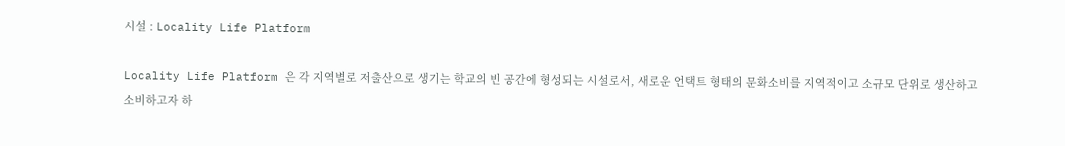시설 : Locality Life Platform

Locality Life Platform 은 각 지역별로 저출산으로 생기는 학교의 빈 공간에 형성되는 시설로서, 새로운 언택트 형태의 문화소비를 지역적이고 소규모 단위로 생산하고 소비하고자 하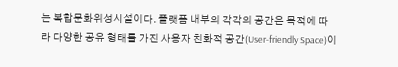는 복합문화위성시설이다. 플랫폼 내부의 각각의 공간은 목적에 따라 다양한 공유 형태를 가진 사용자 친화적 공간(User-friendly Space)이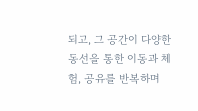되고, 그 공간이 다양한 동선을 통한 이동과 체험, 공유를 반복하며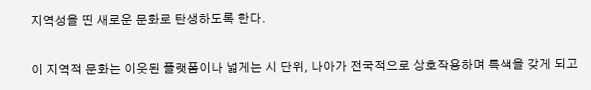지역성을 띤 새로운 문화로 탄생하도록 한다.

이 지역적 문화는 이웃된 플랫폼이나 넓게는 시 단위, 나아가 전국적으로 상호작용하며 특색을 갖게 되고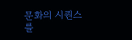문화의 시퀀스를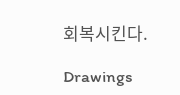회복시킨다.

Drawings